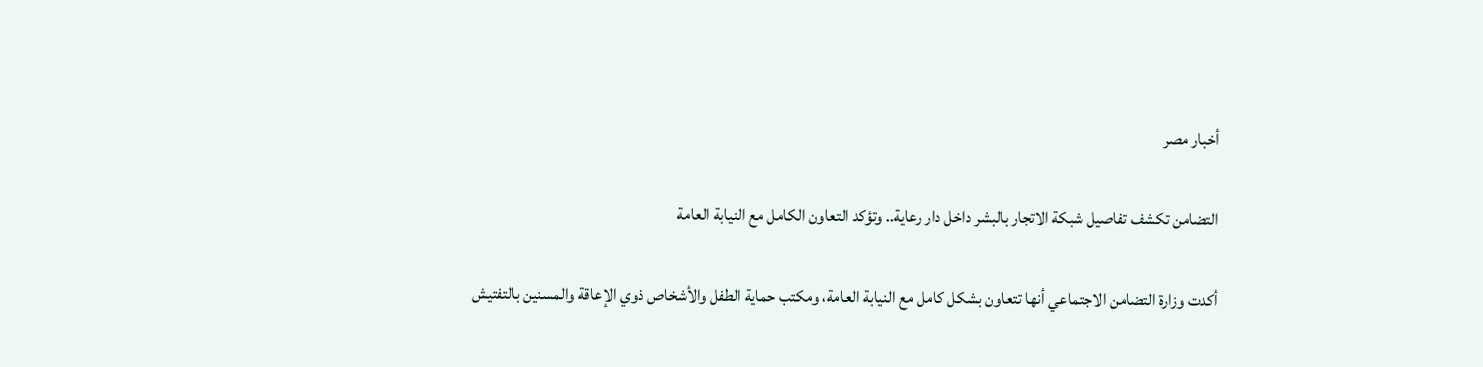أخبار مصر

التضامن تكشف تفاصيل شبكة الاتجار بالبشر داخل دار رعاية.. وتؤكد التعاون الكامل مع النيابة العامة

أكدت وزارة التضامن الاجتماعي أنها تتعاون بشكل كامل مع النيابة العامة، ومكتب حماية الطفل والأشخاص ذوي الإعاقة والمسنين بالتفتيش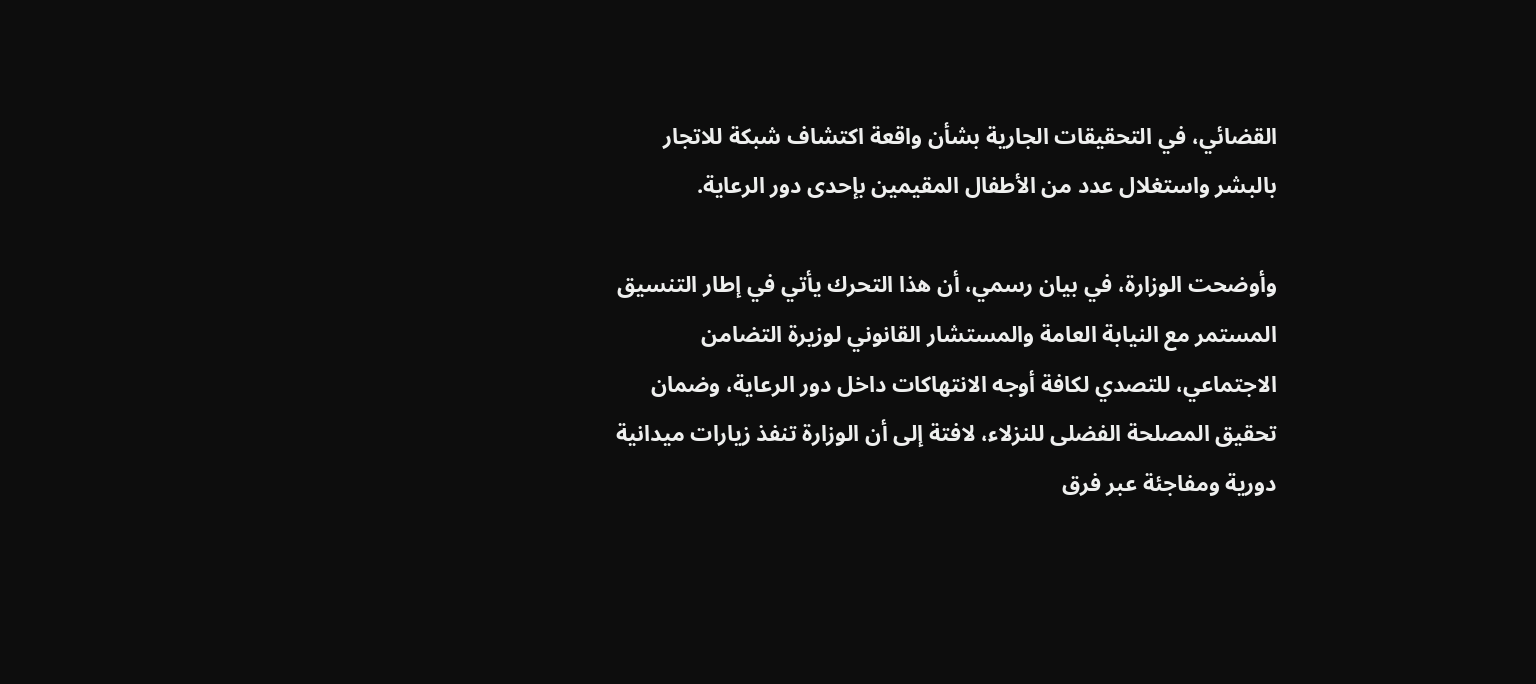القضائي، في التحقيقات الجارية بشأن واقعة اكتشاف شبكة للاتجار بالبشر واستغلال عدد من الأطفال المقيمين بإحدى دور الرعاية.

وأوضحت الوزارة، في بيان رسمي، أن هذا التحرك يأتي في إطار التنسيق المستمر مع النيابة العامة والمستشار القانوني لوزيرة التضامن الاجتماعي، للتصدي لكافة أوجه الانتهاكات داخل دور الرعاية، وضمان تحقيق المصلحة الفضلى للنزلاء، لافتة إلى أن الوزارة تنفذ زيارات ميدانية دورية ومفاجئة عبر فرق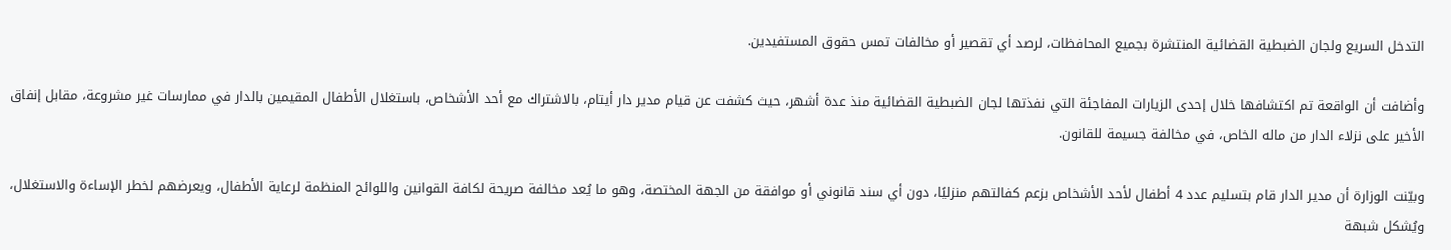التدخل السريع ولجان الضبطية القضائية المنتشرة بجميع المحافظات، لرصد أي تقصير أو مخالفات تمس حقوق المستفيدين.

وأضافت أن الواقعة تم اكتشافها خلال إحدى الزيارات المفاجئة التي نفذتها لجان الضبطية القضائية منذ عدة أشهر، حيث كشفت عن قيام مدير دار أيتام، بالاشتراك مع أحد الأشخاص، باستغلال الأطفال المقيمين بالدار في ممارسات غير مشروعة، مقابل إنفاق الأخير على نزلاء الدار من ماله الخاص، في مخالفة جسيمة للقانون.

وبيّنت الوزارة أن مدير الدار قام بتسليم عدد 4 أطفال لأحد الأشخاص بزعم كفالتهم منزليًا، دون أي سند قانوني أو موافقة من الجهة المختصة، وهو ما يُعد مخالفة صريحة لكافة القوانين واللوائح المنظمة لرعاية الأطفال، ويعرضهم لخطر الإساءة والاستغلال، ويُشكل شبهة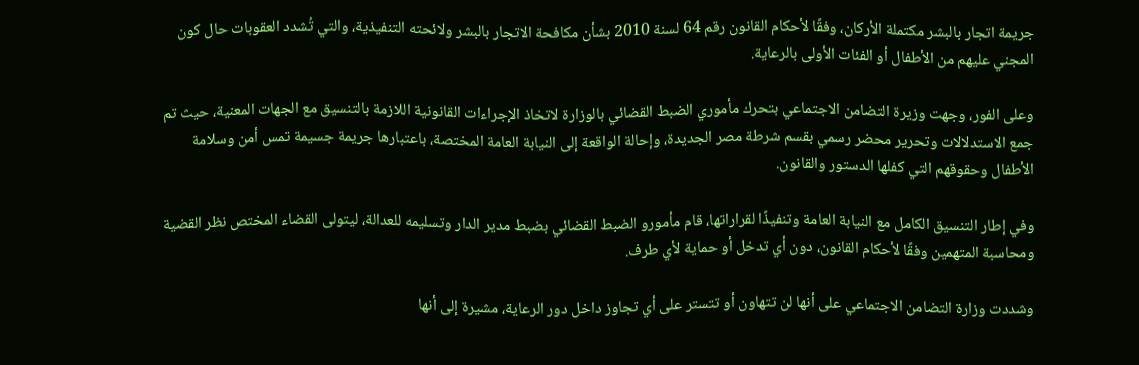جريمة اتجار بالبشر مكتملة الأركان، وفقًا لأحكام القانون رقم 64 لسنة 2010 بشأن مكافحة الاتجار بالبشر ولائحته التنفيذية، والتي تُشدد العقوبات حال كون المجني عليهم من الأطفال أو الفئات الأولى بالرعاية.

وعلى الفور، وجهت وزيرة التضامن الاجتماعي بتحرك مأموري الضبط القضائي بالوزارة لاتخاذ الإجراءات القانونية اللازمة بالتنسيق مع الجهات المعنية، حيث تم جمع الاستدلالات وتحرير محضر رسمي بقسم شرطة مصر الجديدة، وإحالة الواقعة إلى النيابة العامة المختصة، باعتبارها جريمة جسيمة تمس أمن وسلامة الأطفال وحقوقهم التي كفلها الدستور والقانون.

وفي إطار التنسيق الكامل مع النيابة العامة وتنفيذًا لقراراتها، قام مأمورو الضبط القضائي بضبط مدير الدار وتسليمه للعدالة، ليتولى القضاء المختص نظر القضية ومحاسبة المتهمين وفقًا لأحكام القانون، دون أي تدخل أو حماية لأي طرف.

وشددت وزارة التضامن الاجتماعي على أنها لن تتهاون أو تتستر على أي تجاوز داخل دور الرعاية، مشيرة إلى أنها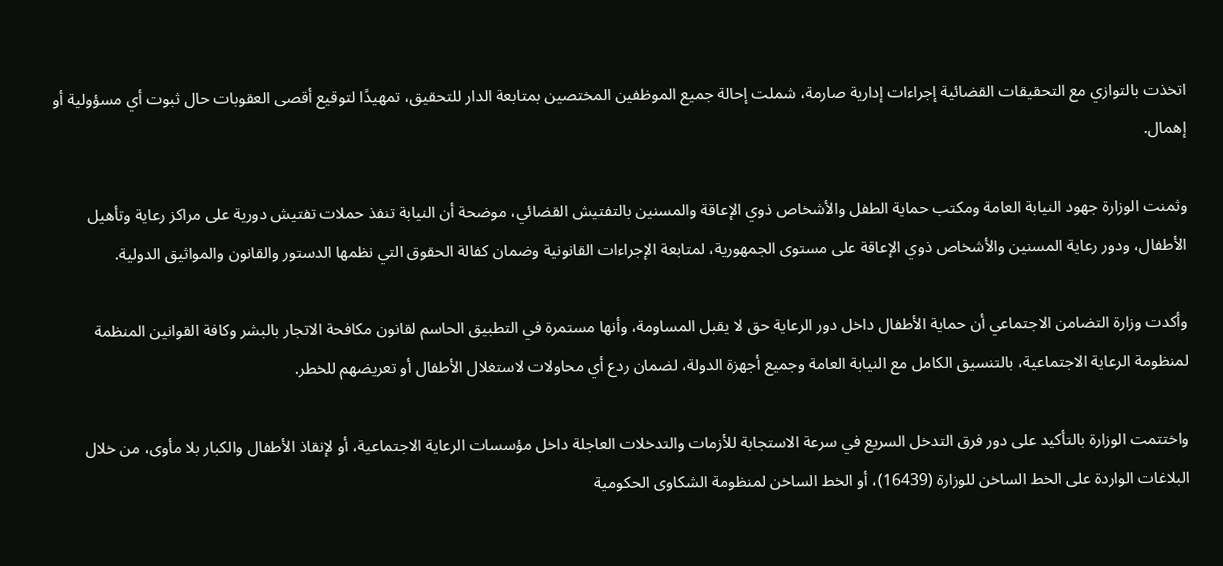اتخذت بالتوازي مع التحقيقات القضائية إجراءات إدارية صارمة، شملت إحالة جميع الموظفين المختصين بمتابعة الدار للتحقيق، تمهيدًا لتوقيع أقصى العقوبات حال ثبوت أي مسؤولية أو إهمال.

وثمنت الوزارة جهود النيابة العامة ومكتب حماية الطفل والأشخاص ذوي الإعاقة والمسنين بالتفتيش القضائي، موضحة أن النيابة تنفذ حملات تفتيش دورية على مراكز رعاية وتأهيل الأطفال، ودور رعاية المسنين والأشخاص ذوي الإعاقة على مستوى الجمهورية، لمتابعة الإجراءات القانونية وضمان كفالة الحقوق التي نظمها الدستور والقانون والمواثيق الدولية.

وأكدت وزارة التضامن الاجتماعي أن حماية الأطفال داخل دور الرعاية حق لا يقبل المساومة، وأنها مستمرة في التطبيق الحاسم لقانون مكافحة الاتجار بالبشر وكافة القوانين المنظمة لمنظومة الرعاية الاجتماعية، بالتنسيق الكامل مع النيابة العامة وجميع أجهزة الدولة، لضمان ردع أي محاولات لاستغلال الأطفال أو تعريضهم للخطر.

واختتمت الوزارة بالتأكيد على دور فرق التدخل السريع في سرعة الاستجابة للأزمات والتدخلات العاجلة داخل مؤسسات الرعاية الاجتماعية، أو لإنقاذ الأطفال والكبار بلا مأوى، من خلال البلاغات الواردة على الخط الساخن للوزارة (16439)، أو الخط الساخن لمنظومة الشكاوى الحكومية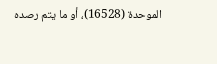الموحدة (16528)، أو ما يتم رصده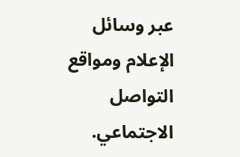عبر وسائل الإعلام ومواقع التواصل الاجتماعي.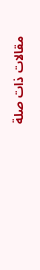مقالات ذات صلة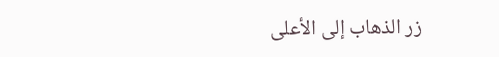زر الذهاب إلى الأعلى